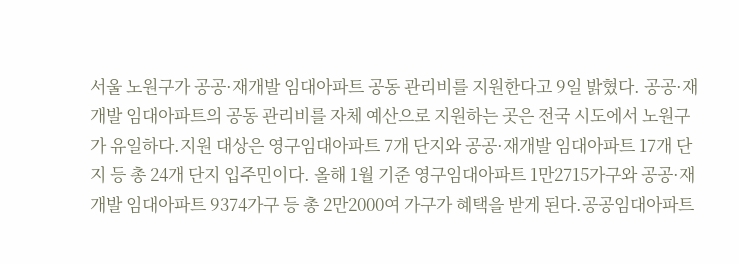서울 노원구가 공공·재개발 임대아파트 공동 관리비를 지원한다고 9일 밝혔다. 공공·재개발 임대아파트의 공동 관리비를 자체 예산으로 지원하는 곳은 전국 시도에서 노원구가 유일하다.지원 대상은 영구임대아파트 7개 단지와 공공·재개발 임대아파트 17개 단지 등 총 24개 단지 입주민이다. 올해 1월 기준 영구임대아파트 1만2715가구와 공공·재개발 임대아파트 9374가구 등 총 2만2000여 가구가 혜택을 받게 된다.공공임대아파트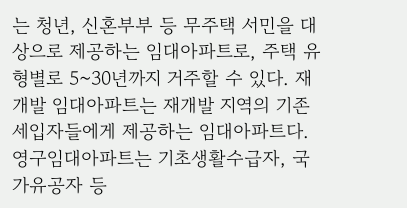는 청년, 신혼부부 등 무주택 서민을 대상으로 제공하는 임대아파트로, 주택 유형별로 5~30년까지 거주할 수 있다. 재개발 임대아파트는 재개발 지역의 기존 세입자들에게 제공하는 임대아파트다. 영구임대아파트는 기초생활수급자, 국가유공자 등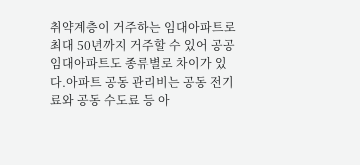취약계층이 거주하는 임대아파트로 최대 50년까지 거주할 수 있어 공공임대아파트도 종류별로 차이가 있다.아파트 공동 관리비는 공동 전기료와 공동 수도료 등 아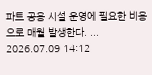파트 공용 시설 운영에 필요한 비용으로 매월 발생한다. ...
2026.07.09 14:12